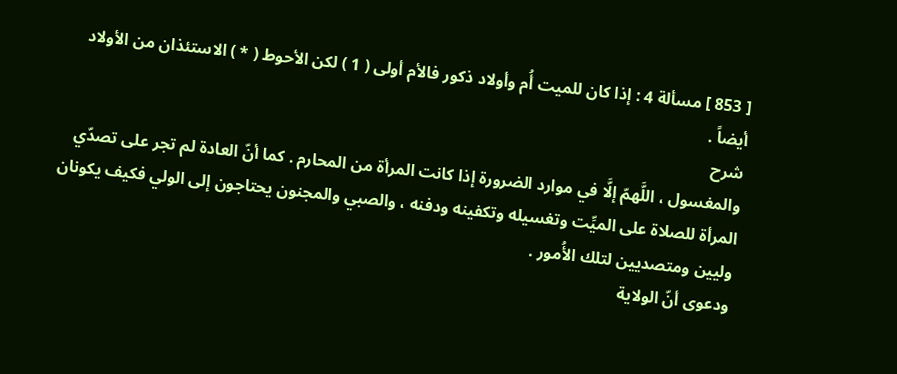[ 853 ] مسألة 4 : إذا كان للميت أُم وأولاد ذكور فالأم أولى ( 1 ) لكن الأحوط ( * ) الاستئذان من الأولاد أيضاً .
شرح
والمغسول ، اللَّهمّ إلَّا في موارد الضرورة إذا كانت المرأة من المحارم . كما أنّ العادة لم تجر على تصدّي المرأة للصلاة على الميِّت وتغسيله وتكفينه ودفنه ، والصبي والمجنون يحتاجون إلى الولي فكيف يكونان وليين ومتصديين لتلك الأُمور .
ودعوى أنّ الولاية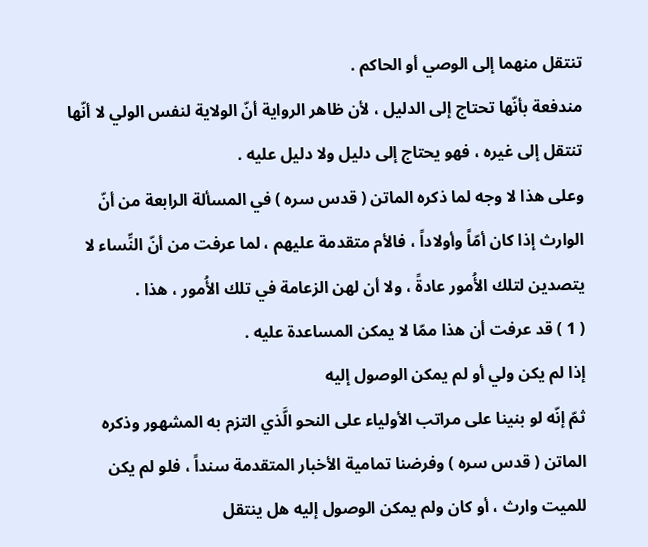تنتقل منهما إلى الوصي أو الحاكم .
مندفعة بأنّها تحتاج إلى الدليل ، لأن ظاهر الرواية أنّ الولاية لنفس الولي لا أنّها تنتقل إلى غيره ، فهو يحتاج إلى دليل ولا دليل عليه .
وعلى هذا لا وجه لما ذكره الماتن ( قدس سره ) في المسألة الرابعة من أنّ الوارث إذا كان أمّاً وأولاداً ، فالأم متقدمة عليهم ، لما عرفت من أنّ النِّساء لا يتصدين لتلك الأُمور عادةً ، ولا أن لهن الزعامة في تلك الأُمور ، هذا .
( 1 ) قد عرفت أن هذا ممّا لا يمكن المساعدة عليه .
إذا لم يكن ولي أو لم يمكن الوصول إليه
ثمّ إنّه لو بنينا على مراتب الأولياء على النحو الَّذي التزم به المشهور وذكره الماتن ( قدس سره ) وفرضنا تمامية الأخبار المتقدمة سنداً ، فلو لم يكن للميت وارث ، أو كان ولم يمكن الوصول إليه هل ينتقل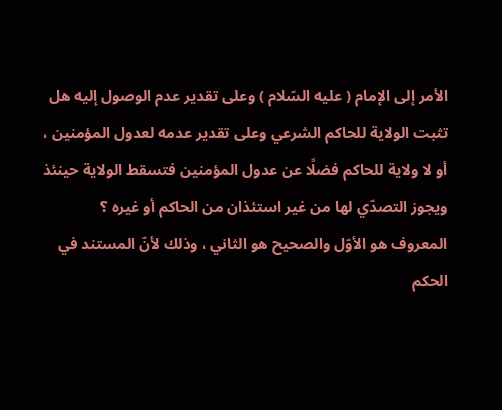الأمر إلى الإمام ( عليه السّلام ) وعلى تقدير عدم الوصول إليه هل تثبت الولاية للحاكم الشرعي وعلى تقدير عدمه لعدول المؤمنين ، أو لا ولاية للحاكم فضلًا عن عدول المؤمنين فتسقط الولاية حينئذ ويجوز التصدّي لها من غير استئذان من الحاكم أو غيره ؟
المعروف هو الأوّل والصحيح هو الثاني ، وذلك لأنّ المستند في الحكم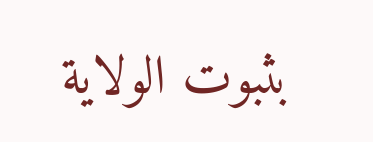بثبوت الولاية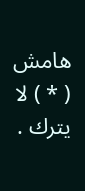هامش
( * ) لا يترك .